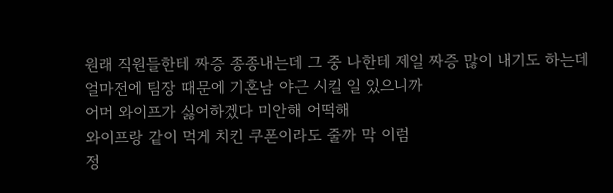원래 직원들한테 짜증 종종내는데 그 중 나한테 제일 짜증 많이 내기도 하는데
얼마전에 팀장 때문에 기혼남 야근 시킬 일 있으니까
어머 와이프가 싫어하겠다 미안해 어떡해
와이프랑 같이 먹게 치킨 쿠폰이라도 줄까 막 이럼
정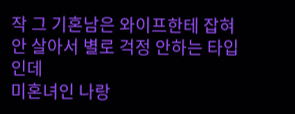작 그 기혼남은 와이프한테 잡혀 안 살아서 별로 걱정 안하는 타입인데
미혼녀인 나랑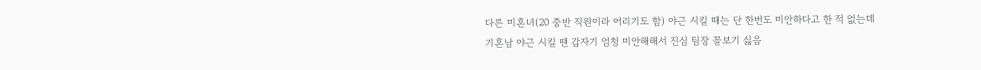다른 미혼녀(20 중반 직원이라 어리기도 함) 야근 시킬 때는 단 한번도 미안하다고 한 적 없는데
기혼남 야근 시킬 땐 갑자기 엄청 미안해해서 진심 팀장 꼴보기 싫음